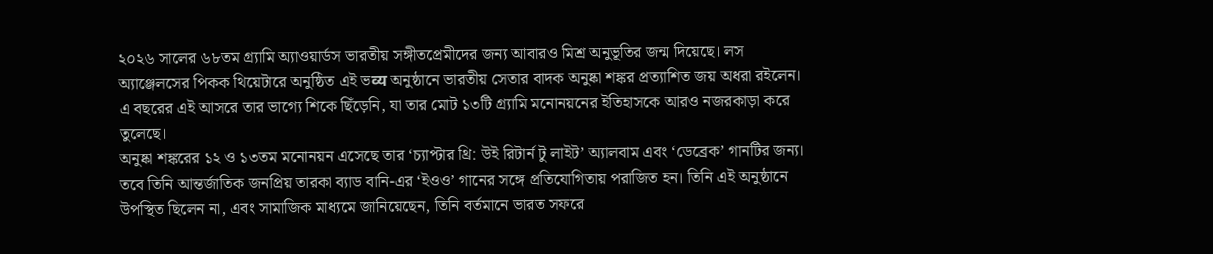২০২৬ সালের ৬৮তম গ্র্যামি অ্যাওয়ার্ডস ভারতীয় সঙ্গীতপ্রেমীদের জন্য আবারও মিশ্র অনুভূতির জন্ম দিয়েছে। লস অ্যাঞ্জেলসের পিকক থিয়েটারে অনুষ্ঠিত এই ভव्य অনুষ্ঠানে ভারতীয় সেতার বাদক অনুষ্কা শঙ্কর প্রত্যাশিত জয় অধরা রইলেন। এ বছরের এই আসরে তার ভাগ্যে শিকে ছিঁড়েনি, যা তার মোট ১৩টি গ্র্যামি মনোনয়নের ইতিহাসকে আরও নজরকাড়া করে তুলেছে।
অনুষ্কা শঙ্করের ১২ ও ১৩তম মনোনয়ন এসেছে তার ‘চ্যাপ্টার থ্রি: উই রিটার্ন টু লাইট’ অ্যালবাম এবং ‘ডেব্রেক’ গানটির জন্য। তবে তিনি আন্তর্জাতিক জনপ্রিয় তারকা ব্যাড বানি-এর ‘ইওও’ গানের সঙ্গে প্রতিযোগিতায় পরাজিত হন। তিনি এই অনুষ্ঠানে উপস্থিত ছিলেন না, এবং সামাজিক মাধ্যমে জানিয়েছেন, তিনি বর্তমানে ভারত সফরে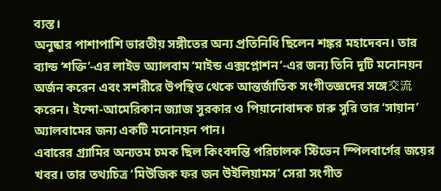ব্যস্ত।
অনুষ্কার পাশাপাশি ভারতীয় সঙ্গীতের অন্য প্রতিনিধি ছিলেন শঙ্কর মহাদেবন। তার ব্যান্ড ‘শক্তি’-এর লাইভ অ্যালবাম ‘মাইন্ড এক্সপ্লোশন’-এর জন্য তিনি দুটি মনোনয়ন অর্জন করেন এবং সশরীরে উপস্থিত থেকে আন্তর্জাতিক সংগীতজ্ঞদের সঙ্গে交流 করেন। ইন্দো-আমেরিকান জ্যাজ সুরকার ও পিয়ানোবাদক চারু সুরি তার ‘সায়ান’ অ্যালবামের জন্য একটি মনোনয়ন পান।
এবারের গ্র্যামির অন্যতম চমক ছিল কিংবদন্তি পরিচালক স্টিভেন স্পিলবার্গের জয়ের খবর। তার তথ্যচিত্র ‘মিউজিক ফর জন উইলিয়ামস’ সেরা সংগীত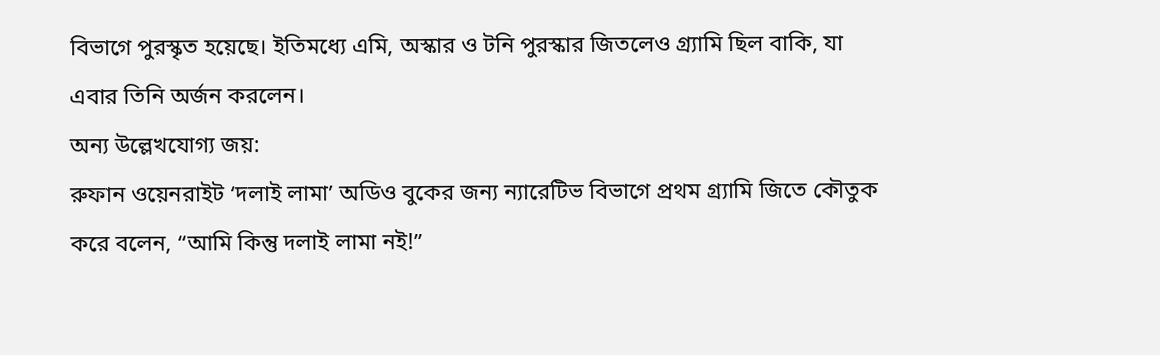বিভাগে পুরস্কৃত হয়েছে। ইতিমধ্যে এমি, অস্কার ও টনি পুরস্কার জিতলেও গ্র্যামি ছিল বাকি, যা এবার তিনি অর্জন করলেন।
অন্য উল্লেখযোগ্য জয়:
রুফান ওয়েনরাইট ‘দলাই লামা’ অডিও বুকের জন্য ন্যারেটিভ বিভাগে প্রথম গ্র্যামি জিতে কৌতুক করে বলেন, “আমি কিন্তু দলাই লামা নই!”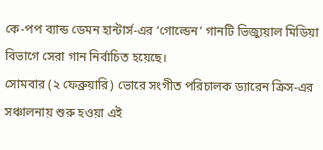কে-পপ ব্যান্ড ডেমন হান্টার্স-এর ‘গোল্ডেন’ গানটি ভিজ্যুয়াল মিডিয়া বিভাগে সেরা গান নির্বাচিত হয়েছে।
সোমবার (২ ফেব্রুয়ারি) ভোরে সংগীত পরিচালক ড্যারেন ক্রিস-এর সঞ্চালনায় শুরু হওয়া এই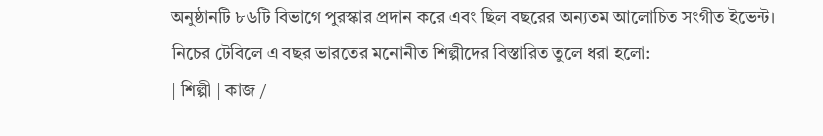অনুষ্ঠানটি ৮৬টি বিভাগে পুরস্কার প্রদান করে এবং ছিল বছরের অন্যতম আলোচিত সংগীত ইভেন্ট।
নিচের টেবিলে এ বছর ভারতের মনোনীত শিল্পীদের বিস্তারিত তুলে ধরা হলো:
| শিল্পী | কাজ /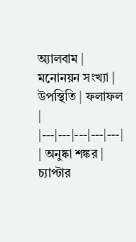অ্যালবাম | মনোনয়ন সংখ্যা | উপস্থিতি | ফলাফল |
|---|---|---|---|---|
| অনুষ্কা শঙ্কর | চ্যাপ্টার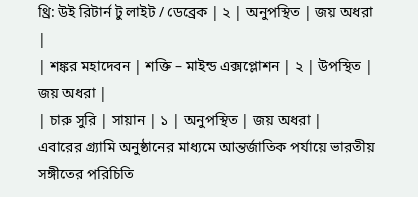থ্রি: উই রিটার্ন টু লাইট / ডেব্রেক | ২ | অনুপস্থিত | জয় অধরা |
| শঙ্কর মহাদেবন | শক্তি – মাইন্ড এক্সপ্লোশন | ২ | উপস্থিত | জয় অধরা |
| চারু সুরি | সায়ান | ১ | অনুপস্থিত | জয় অধরা |
এবারের গ্র্যামি অনুষ্ঠানের মাধ্যমে আন্তর্জাতিক পর্যায়ে ভারতীয় সঙ্গীতের পরিচিতি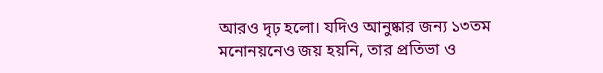আরও দৃঢ় হলো। যদিও আনুষ্কার জন্য ১৩তম মনোনয়নেও জয় হয়নি, তার প্রতিভা ও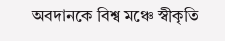অবদানকে বিশ্ব মঞ্চে স্বীকৃতি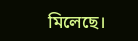মিলেছে।